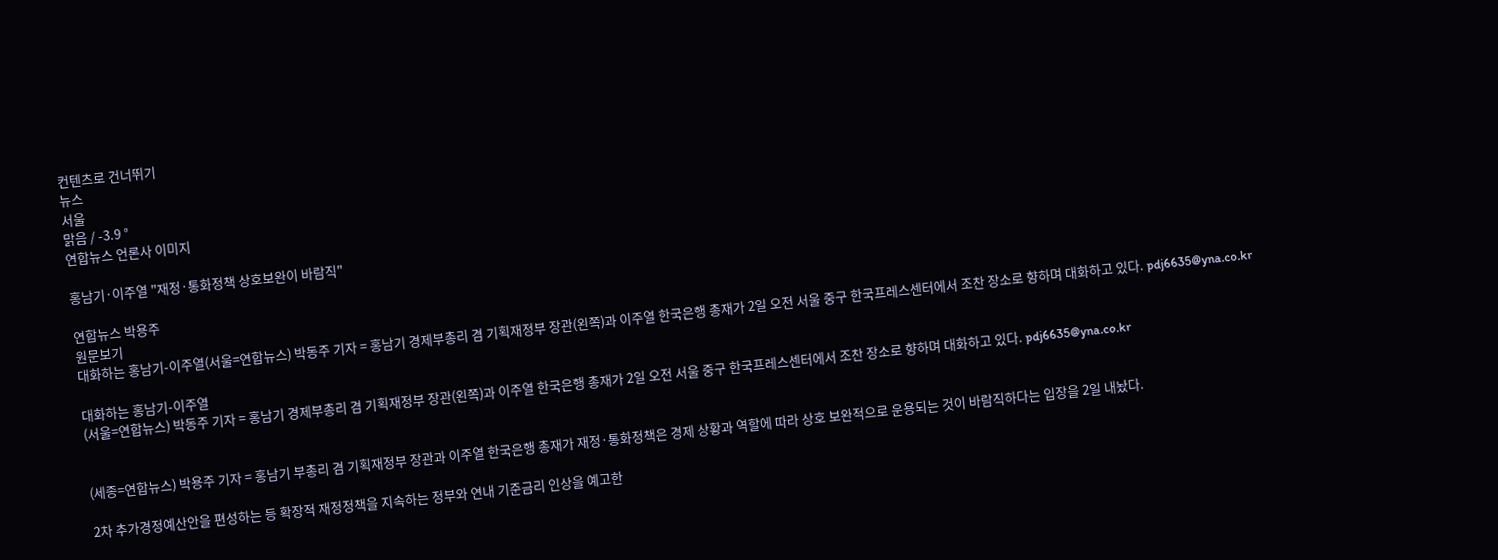컨텐츠로 건너뛰기
뉴스
서울
맑음 / -3.9 °
연합뉴스 언론사 이미지

홍남기·이주열 "재정·통화정책 상호보완이 바람직"

연합뉴스 박용주
원문보기
대화하는 홍남기-이주열(서울=연합뉴스) 박동주 기자 = 홍남기 경제부총리 겸 기획재정부 장관(왼쪽)과 이주열 한국은행 총재가 2일 오전 서울 중구 한국프레스센터에서 조찬 장소로 향하며 대화하고 있다. pdj6635@yna.co.kr

대화하는 홍남기-이주열
(서울=연합뉴스) 박동주 기자 = 홍남기 경제부총리 겸 기획재정부 장관(왼쪽)과 이주열 한국은행 총재가 2일 오전 서울 중구 한국프레스센터에서 조찬 장소로 향하며 대화하고 있다. pdj6635@yna.co.kr


(세종=연합뉴스) 박용주 기자 = 홍남기 부총리 겸 기획재정부 장관과 이주열 한국은행 총재가 재정·통화정책은 경제 상황과 역할에 따라 상호 보완적으로 운용되는 것이 바람직하다는 입장을 2일 내놨다.

2차 추가경정예산안을 편성하는 등 확장적 재정정책을 지속하는 정부와 연내 기준금리 인상을 예고한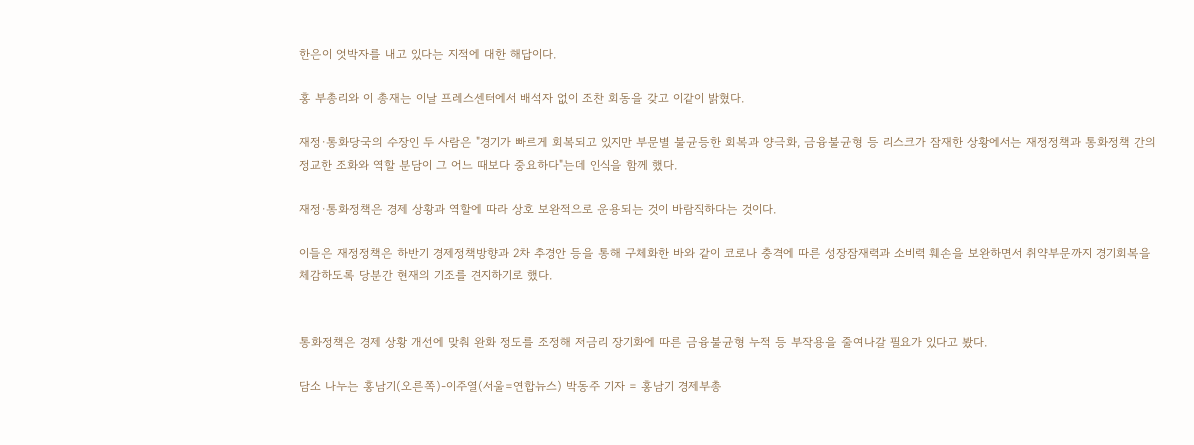한은이 엇박자를 내고 있다는 지적에 대한 해답이다.

홍 부총리와 이 총재는 이날 프레스센터에서 배석자 없이 조찬 회동을 갖고 이같이 밝혔다.

재정·통화당국의 수장인 두 사람은 "경기가 빠르게 회복되고 있지만 부문별 불균등한 회복과 양극화, 금융불균형 등 리스크가 잠재한 상황에서는 재정정책과 통화정책 간의 정교한 조화와 역할 분담이 그 어느 때보다 중요하다"는데 인식을 함께 했다.

재정·통화정책은 경제 상황과 역할에 따라 상호 보완적으로 운용되는 것이 바람직하다는 것이다.

이들은 재정정책은 하반기 경제정책방향과 2차 추경안 등을 통해 구체화한 바와 같이 코로나 충격에 따른 성장잠재력과 소비력 훼손을 보완하면서 취약부문까지 경기회복을 체감하도록 당분간 현재의 기조를 견지하기로 했다.


통화정책은 경제 상황 개선에 맞춰 완화 정도를 조정해 저금리 장기화에 따른 금융불균형 누적 등 부작용을 줄여나갈 필요가 있다고 봤다.

담소 나누는 홍남기(오른쪽)-이주열(서울=연합뉴스) 박동주 기자 = 홍남기 경제부총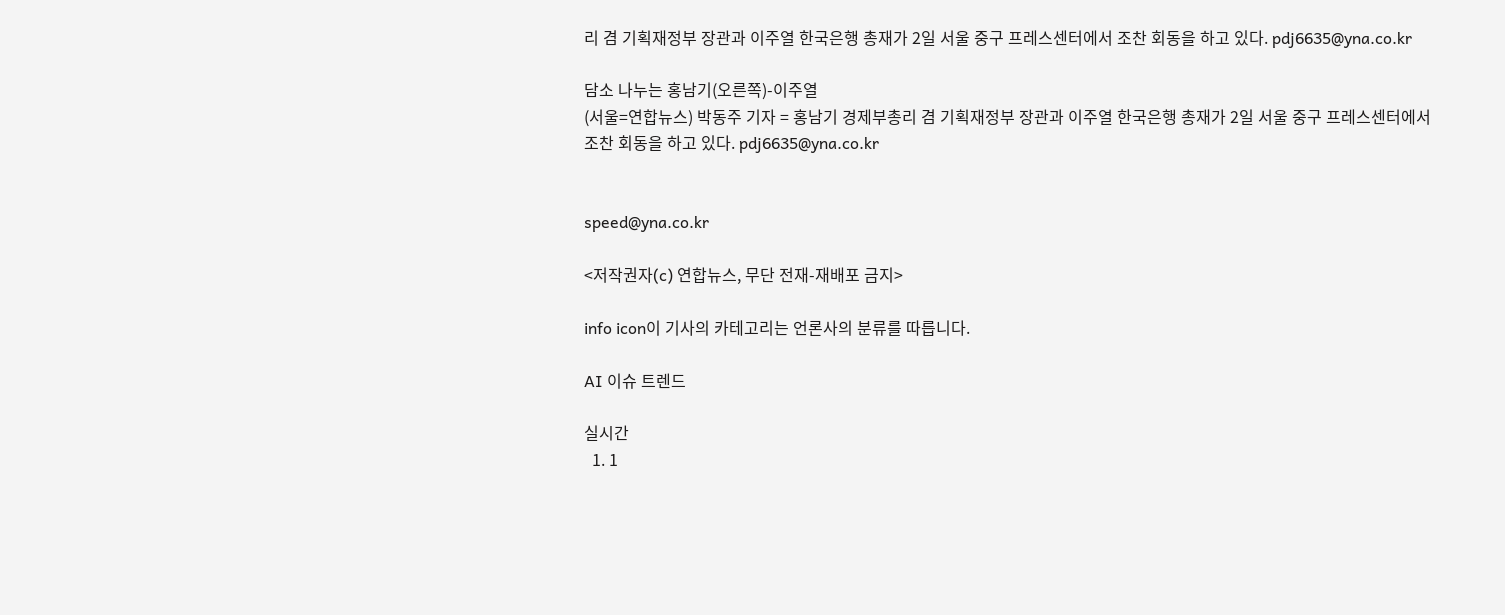리 겸 기획재정부 장관과 이주열 한국은행 총재가 2일 서울 중구 프레스센터에서 조찬 회동을 하고 있다. pdj6635@yna.co.kr

담소 나누는 홍남기(오른쪽)-이주열
(서울=연합뉴스) 박동주 기자 = 홍남기 경제부총리 겸 기획재정부 장관과 이주열 한국은행 총재가 2일 서울 중구 프레스센터에서 조찬 회동을 하고 있다. pdj6635@yna.co.kr


speed@yna.co.kr

<저작권자(c) 연합뉴스, 무단 전재-재배포 금지>

info icon이 기사의 카테고리는 언론사의 분류를 따릅니다.

AI 이슈 트렌드

실시간
  1. 1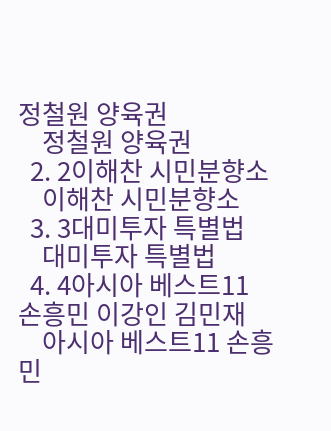정철원 양육권
    정철원 양육권
  2. 2이해찬 시민분향소
    이해찬 시민분향소
  3. 3대미투자 특별법
    대미투자 특별법
  4. 4아시아 베스트11 손흥민 이강인 김민재
    아시아 베스트11 손흥민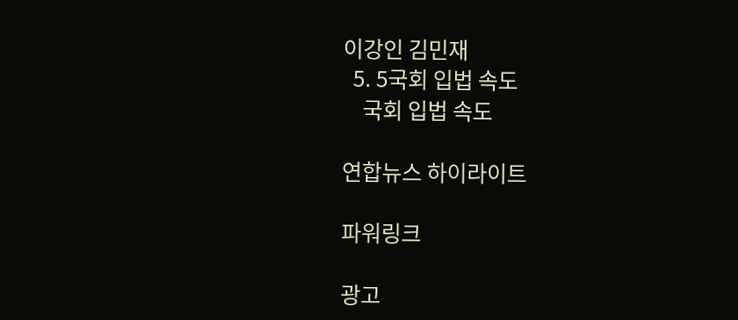이강인 김민재
  5. 5국회 입법 속도
    국회 입법 속도

연합뉴스 하이라이트

파워링크

광고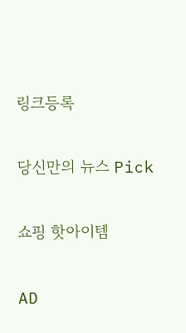링크등록

당신만의 뉴스 Pick

쇼핑 핫아이템

AD